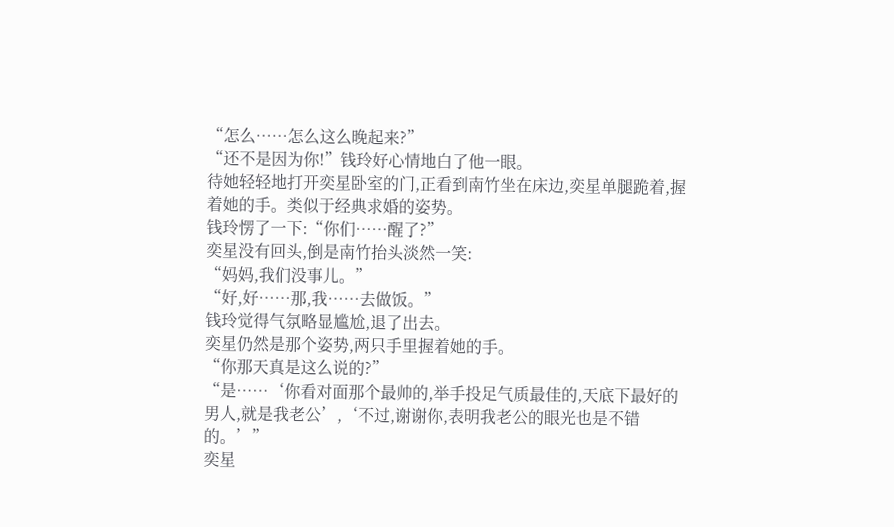“怎么……怎么这么晚起来?”
“还不是因为你!”钱玲好心情地白了他一眼。
待她轻轻地打开奕星卧室的门,正看到南竹坐在床边,奕星单腿跪着,握着她的手。类似于经典求婚的姿势。
钱玲愣了一下:“你们……醒了?”
奕星没有回头,倒是南竹抬头淡然一笑:
“妈妈,我们没事儿。”
“好,好……那,我……去做饭。”
钱玲觉得气氛略显尴尬,退了出去。
奕星仍然是那个姿势,两只手里握着她的手。
“你那天真是这么说的?”
“是……‘你看对面那个最帅的,举手投足气质最佳的,天底下最好的男人,就是我老公’,‘不过,谢谢你,表明我老公的眼光也是不错的。’”
奕星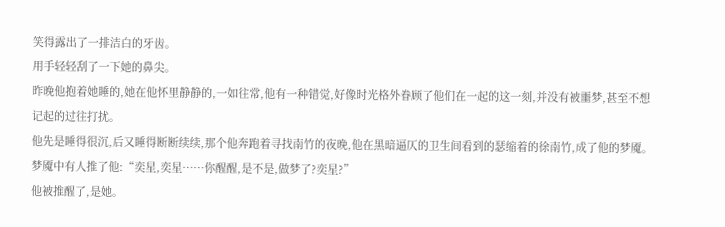笑得露出了一排洁白的牙齿。
用手轻轻刮了一下她的鼻尖。
昨晚他抱着她睡的,她在他怀里静静的,一如往常,他有一种错觉,好像时光格外眷顾了他们在一起的这一刻,并没有被噩梦,甚至不想记起的过往打扰。
他先是睡得很沉,后又睡得断断续续,那个他奔跑着寻找南竹的夜晚,他在黑暗逼仄的卫生间看到的瑟缩着的徐南竹,成了他的梦魇。
梦魇中有人推了他:“奕星,奕星……你醒醒,是不是,做梦了?奕星?”
他被推醒了,是她。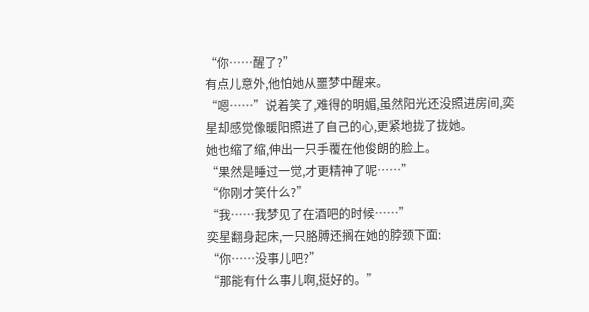“你……醒了?”
有点儿意外,他怕她从噩梦中醒来。
“嗯……”说着笑了,难得的明媚,虽然阳光还没照进房间,奕星却感觉像暖阳照进了自己的心,更紧地拢了拢她。
她也缩了缩,伸出一只手覆在他俊朗的脸上。
“果然是睡过一觉,才更精神了呢……”
“你刚才笑什么?”
“我……我梦见了在酒吧的时候……”
奕星翻身起床,一只胳膊还搁在她的脖颈下面:
“你……没事儿吧?”
“那能有什么事儿啊,挺好的。”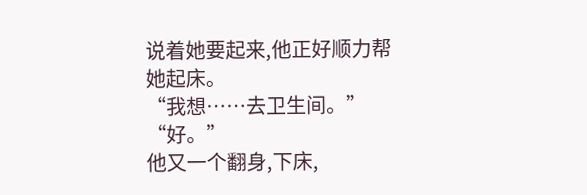说着她要起来,他正好顺力帮她起床。
“我想……去卫生间。”
“好。”
他又一个翻身,下床,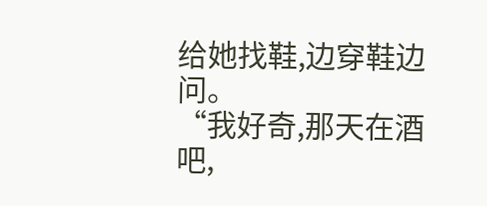给她找鞋,边穿鞋边问。
“我好奇,那天在酒吧,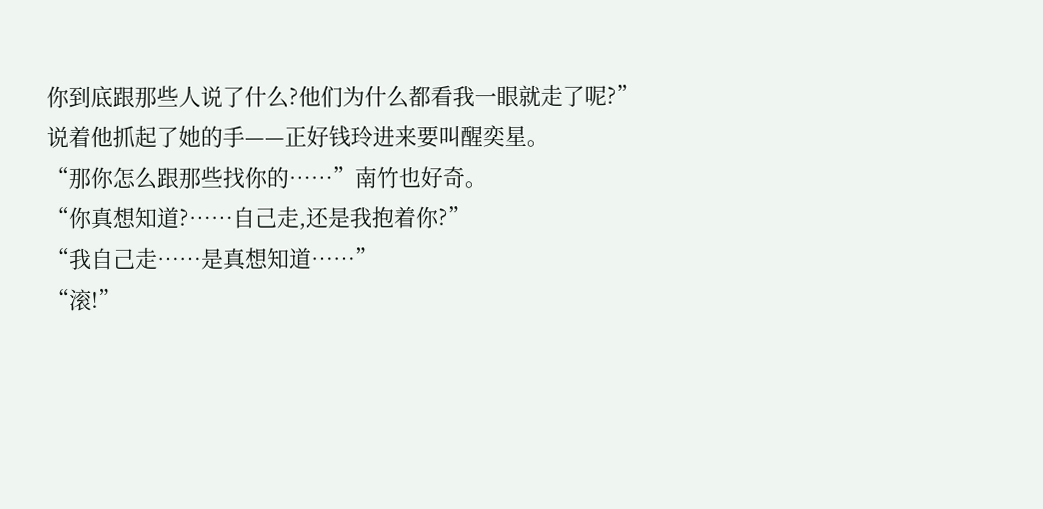你到底跟那些人说了什么?他们为什么都看我一眼就走了呢?”
说着他抓起了她的手——正好钱玲进来要叫醒奕星。
“那你怎么跟那些找你的……”南竹也好奇。
“你真想知道?……自己走,还是我抱着你?”
“我自己走……是真想知道……”
“滚!”